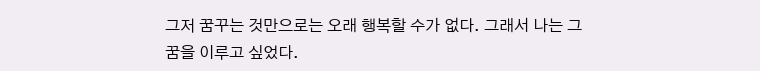그저 꿈꾸는 것만으로는 오래 행복할 수가 없다. 그래서 나는 그 꿈을 이루고 싶었다.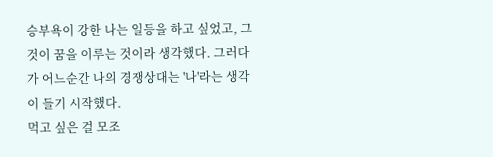승부욕이 강한 나는 일등을 하고 싶었고, 그것이 꿈을 이루는 것이라 생각했다. 그러다가 어느순간 나의 경쟁상대는 '나'라는 생각이 들기 시작했다.
먹고 싶은 걸 모조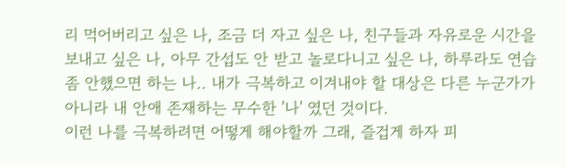리 먹어버리고 싶은 나, 조금 더 자고 싶은 나, 친구들과 자유로운 시간을 보내고 싶은 나, 아무 간섭도 안 받고 놀로다니고 싶은 나, 하루라도 연습 좀 안했으면 하는 나.. 내가 극복하고 이겨내야 할 대상은 다른 누군가가 아니라 내 안애 존재하는 무수한 '나' 였던 것이다.
이런 나를 극복하려면 어떻게 해야할까 그래, 즐겁게 하자 피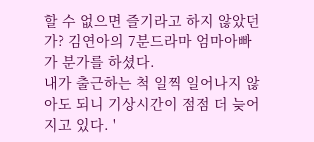할 수 없으면 즐기라고 하지 않았던가? 김연아의 7분드라마 엄마아빠가 분가를 하셨다.
내가 출근하는 척 일찍 일어나지 않아도 되니 기상시간이 점점 더 늦어지고 있다. '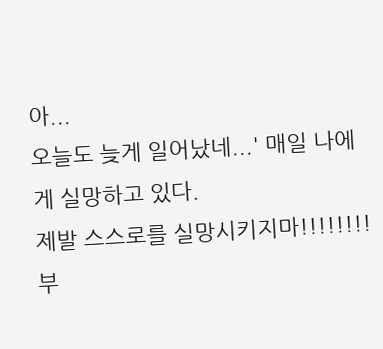아...
오늘도 늦게 일어났네...' 매일 나에게 실망하고 있다.
제발 스스로를 실망시키지마!!!!!!!! 부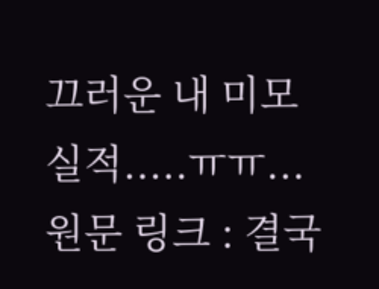끄러운 내 미모실적.....ㅠㅠ...
원문 링크 : 결국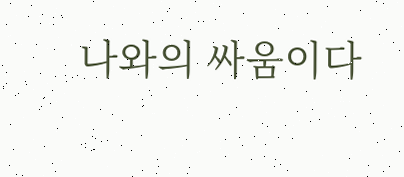나와의 싸움이다